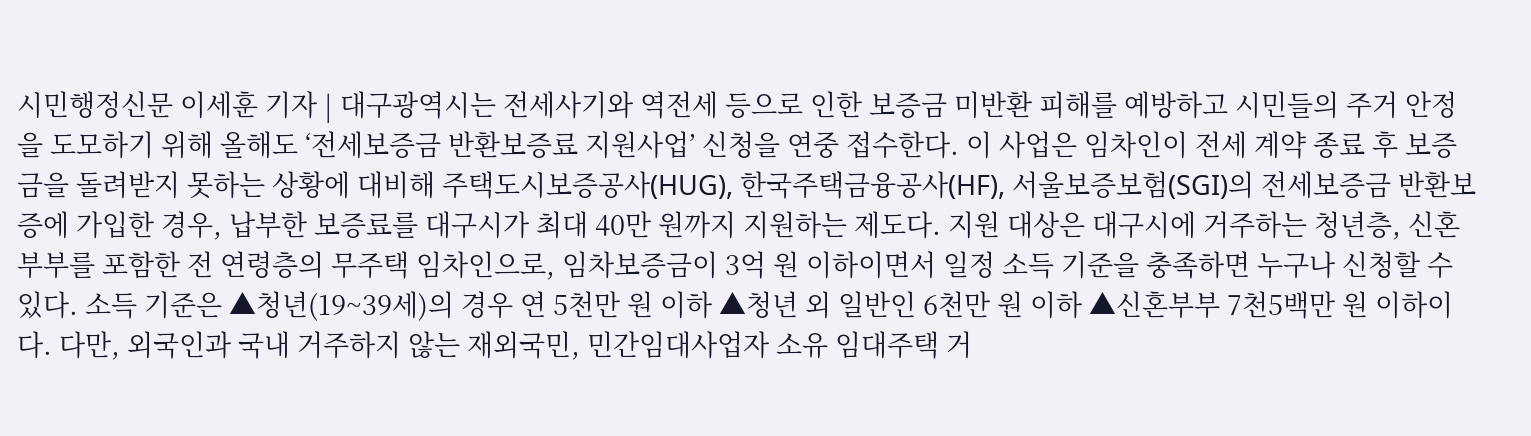시민행정신문 이세훈 기자 | 대구광역시는 전세사기와 역전세 등으로 인한 보증금 미반환 피해를 예방하고 시민들의 주거 안정을 도모하기 위해 올해도 ‘전세보증금 반환보증료 지원사업’ 신청을 연중 접수한다. 이 사업은 임차인이 전세 계약 종료 후 보증금을 돌려받지 못하는 상황에 대비해 주택도시보증공사(HUG), 한국주택금융공사(HF), 서울보증보험(SGI)의 전세보증금 반환보증에 가입한 경우, 납부한 보증료를 대구시가 최대 40만 원까지 지원하는 제도다. 지원 대상은 대구시에 거주하는 청년층, 신혼부부를 포함한 전 연령층의 무주택 임차인으로, 임차보증금이 3억 원 이하이면서 일정 소득 기준을 충족하면 누구나 신청할 수 있다. 소득 기준은 ▲청년(19~39세)의 경우 연 5천만 원 이하 ▲청년 외 일반인 6천만 원 이하 ▲신혼부부 7천5백만 원 이하이다. 다만, 외국인과 국내 거주하지 않는 재외국민, 민간임대사업자 소유 임대주택 거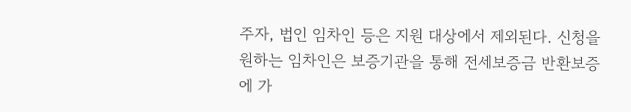주자, 법인 임차인 등은 지원 대상에서 제외된다. 신청을 원하는 임차인은 보증기관을 통해 전세보증금 반환보증에 가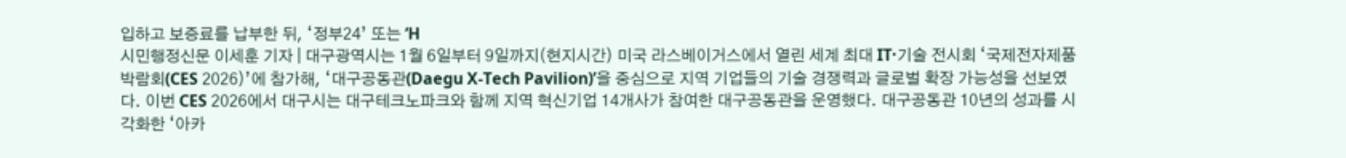입하고 보증료를 납부한 뒤, ‘정부24’ 또는 ‘H
시민행정신문 이세훈 기자 | 대구광역시는 1월 6일부터 9일까지(현지시간) 미국 라스베이거스에서 열린 세계 최대 IT·기술 전시회 ‘국제전자제품박람회(CES 2026)’에 참가해, ‘대구공동관(Daegu X-Tech Pavilion)’을 중심으로 지역 기업들의 기술 경쟁력과 글로벌 확장 가능성을 선보였다. 이번 CES 2026에서 대구시는 대구테크노파크와 함께 지역 혁신기업 14개사가 참여한 대구공동관을 운영했다. 대구공동관 10년의 성과를 시각화한 ‘아카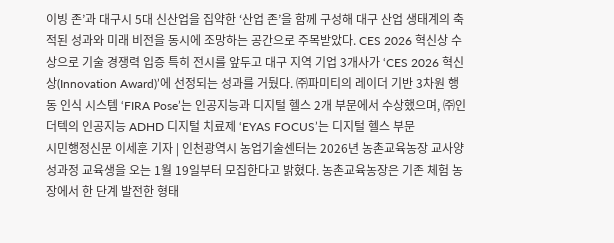이빙 존’과 대구시 5대 신산업을 집약한 ‘산업 존’을 함께 구성해 대구 산업 생태계의 축적된 성과와 미래 비전을 동시에 조망하는 공간으로 주목받았다. CES 2026 혁신상 수상으로 기술 경쟁력 입증 특히 전시를 앞두고 대구 지역 기업 3개사가 ‘CES 2026 혁신상(Innovation Award)’에 선정되는 성과를 거뒀다. ㈜파미티의 레이더 기반 3차원 행동 인식 시스템 ‘FIRA Pose’는 인공지능과 디지털 헬스 2개 부문에서 수상했으며, ㈜인더텍의 인공지능 ADHD 디지털 치료제 ‘EYAS FOCUS’는 디지털 헬스 부문
시민행정신문 이세훈 기자 | 인천광역시 농업기술센터는 2026년 농촌교육농장 교사양성과정 교육생을 오는 1월 19일부터 모집한다고 밝혔다. 농촌교육농장은 기존 체험 농장에서 한 단계 발전한 형태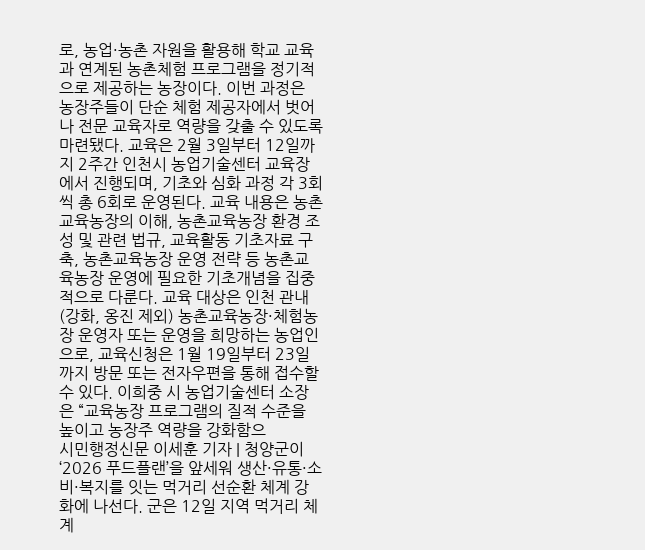로, 농업·농촌 자원을 활용해 학교 교육과 연계된 농촌체험 프로그램을 정기적으로 제공하는 농장이다. 이번 과정은 농장주들이 단순 체험 제공자에서 벗어나 전문 교육자로 역량을 갖출 수 있도록 마련됐다. 교육은 2월 3일부터 12일까지 2주간 인천시 농업기술센터 교육장에서 진행되며, 기초와 심화 과정 각 3회씩 총 6회로 운영된다. 교육 내용은 농촌교육농장의 이해, 농촌교육농장 환경 조성 및 관련 법규, 교육활동 기초자료 구축, 농촌교육농장 운영 전략 등 농촌교육농장 운영에 필요한 기초개념을 집중적으로 다룬다. 교육 대상은 인천 관내(강화, 옹진 제외) 농촌교육농장·체험농장 운영자 또는 운영을 희망하는 농업인으로, 교육신청은 1월 19일부터 23일까지 방문 또는 전자우편을 통해 접수할 수 있다. 이희중 시 농업기술센터 소장은 “교육농장 프로그램의 질적 수준을 높이고 농장주 역량을 강화함으
시민행정신문 이세훈 기자 | 청양군이 ‘2026 푸드플랜’을 앞세워 생산·유통·소비·복지를 잇는 먹거리 선순환 체계 강화에 나선다. 군은 12일 지역 먹거리 체계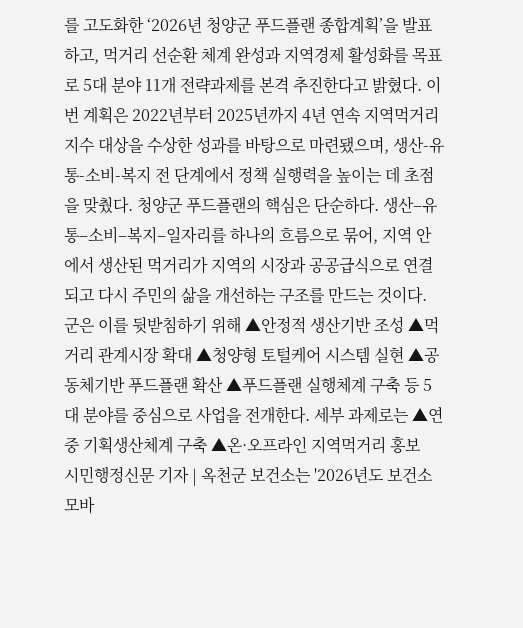를 고도화한 ‘2026년 청양군 푸드플랜 종합계획’을 발표하고, 먹거리 선순환 체계 완성과 지역경제 활성화를 목표로 5대 분야 11개 전략과제를 본격 추진한다고 밝혔다. 이번 계획은 2022년부터 2025년까지 4년 연속 지역먹거리 지수 대상을 수상한 성과를 바탕으로 마련됐으며, 생산-유통-소비-복지 전 단계에서 정책 실행력을 높이는 데 초점을 맞췄다. 청양군 푸드플랜의 핵심은 단순하다. 생산–유통–소비–복지–일자리를 하나의 흐름으로 묶어, 지역 안에서 생산된 먹거리가 지역의 시장과 공공급식으로 연결되고 다시 주민의 삶을 개선하는 구조를 만드는 것이다. 군은 이를 뒷받침하기 위해 ▲안정적 생산기반 조성 ▲먹거리 관계시장 확대 ▲청양형 토털케어 시스템 실현 ▲공동체기반 푸드플랜 확산 ▲푸드플랜 실행체계 구축 등 5대 분야를 중심으로 사업을 전개한다. 세부 과제로는 ▲연중 기획생산체계 구축 ▲온·오프라인 지역먹거리 홍보
시민행정신문 기자 | 옥천군 보건소는 '2026년도 보건소 모바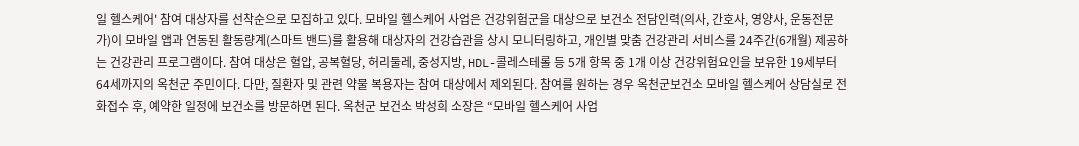일 헬스케어' 참여 대상자를 선착순으로 모집하고 있다. 모바일 헬스케어 사업은 건강위험군을 대상으로 보건소 전담인력(의사, 간호사, 영양사, 운동전문가)이 모바일 앱과 연동된 활동량계(스마트 밴드)를 활용해 대상자의 건강습관을 상시 모니터링하고, 개인별 맞춤 건강관리 서비스를 24주간(6개월) 제공하는 건강관리 프로그램이다. 참여 대상은 혈압, 공복혈당, 허리둘레, 중성지방, HDL-콜레스테롤 등 5개 항목 중 1개 이상 건강위험요인을 보유한 19세부터 64세까지의 옥천군 주민이다. 다만, 질환자 및 관련 약물 복용자는 참여 대상에서 제외된다. 참여를 원하는 경우 옥천군보건소 모바일 헬스케어 상담실로 전화접수 후, 예약한 일정에 보건소를 방문하면 된다. 옥천군 보건소 박성희 소장은 “모바일 헬스케어 사업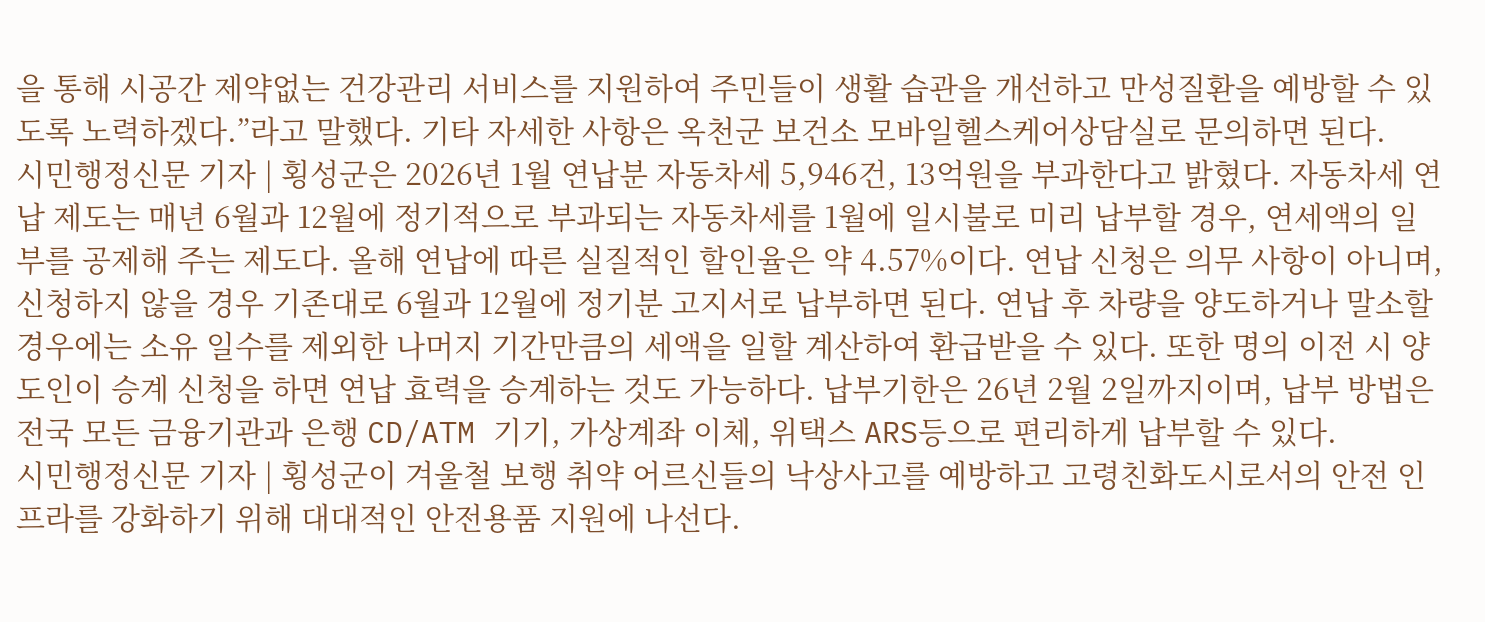을 통해 시공간 제약없는 건강관리 서비스를 지원하여 주민들이 생활 습관을 개선하고 만성질환을 예방할 수 있도록 노력하겠다.”라고 말했다. 기타 자세한 사항은 옥천군 보건소 모바일헬스케어상담실로 문의하면 된다.
시민행정신문 기자 | 횡성군은 2026년 1월 연납분 자동차세 5,946건, 13억원을 부과한다고 밝혔다. 자동차세 연납 제도는 매년 6월과 12월에 정기적으로 부과되는 자동차세를 1월에 일시불로 미리 납부할 경우, 연세액의 일부를 공제해 주는 제도다. 올해 연납에 따른 실질적인 할인율은 약 4.57%이다. 연납 신청은 의무 사항이 아니며, 신청하지 않을 경우 기존대로 6월과 12월에 정기분 고지서로 납부하면 된다. 연납 후 차량을 양도하거나 말소할 경우에는 소유 일수를 제외한 나머지 기간만큼의 세액을 일할 계산하여 환급받을 수 있다. 또한 명의 이전 시 양도인이 승계 신청을 하면 연납 효력을 승계하는 것도 가능하다. 납부기한은 26년 2월 2일까지이며, 납부 방법은 전국 모든 금융기관과 은행 CD/ATM 기기, 가상계좌 이체, 위택스 ARS등으로 편리하게 납부할 수 있다.
시민행정신문 기자 | 횡성군이 겨울철 보행 취약 어르신들의 낙상사고를 예방하고 고령친화도시로서의 안전 인프라를 강화하기 위해 대대적인 안전용품 지원에 나선다.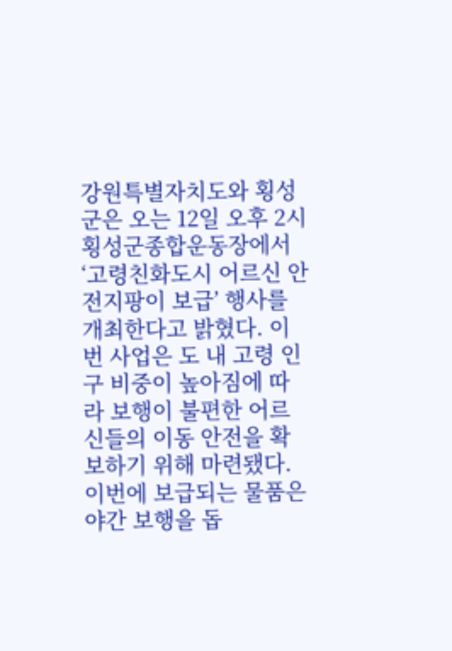강원특별자치도와 횡성군은 오는 12일 오후 2시 횡성군종합운동장에서 ‘고령친화도시 어르신 안전지팡이 보급’ 행사를 개최한다고 밝혔다. 이번 사업은 도 내 고령 인구 비중이 높아짐에 따라 보행이 불편한 어르신들의 이동 안전을 확보하기 위해 마련됐다. 이번에 보급되는 물품은 야간 보행을 돕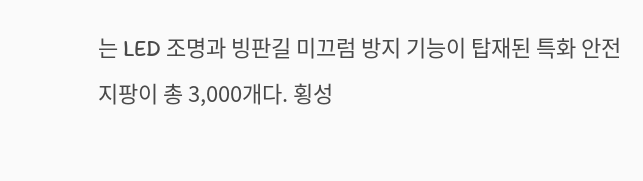는 LED 조명과 빙판길 미끄럼 방지 기능이 탑재된 특화 안전지팡이 총 3,000개다. 횡성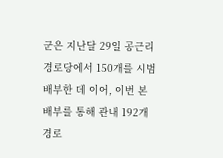군은 지난달 29일 공근리 경로당에서 150개를 시범 배부한 데 이어, 이번 본 배부를 통해 관내 192개 경로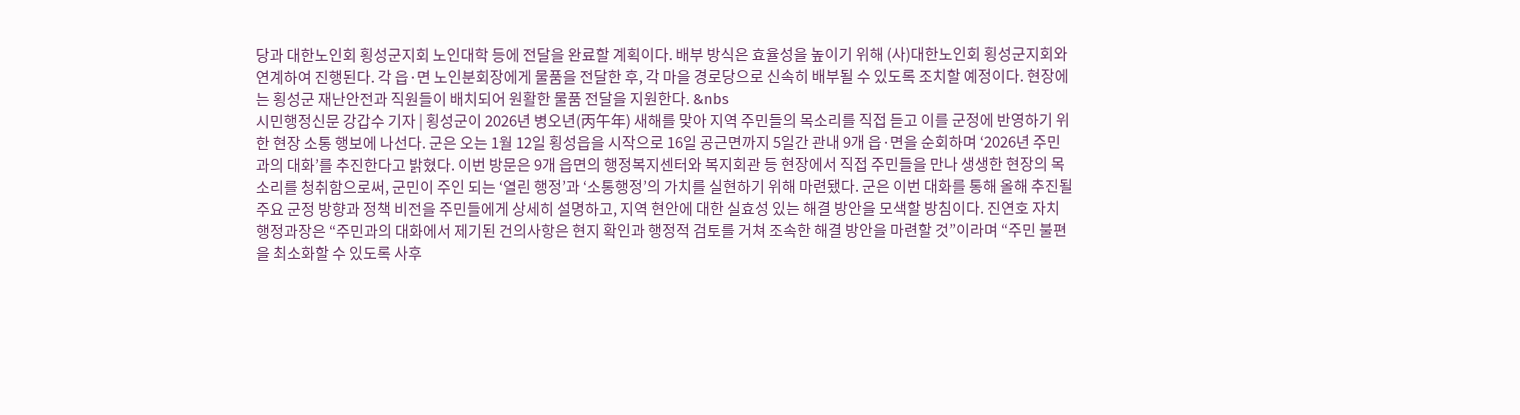당과 대한노인회 횡성군지회 노인대학 등에 전달을 완료할 계획이다. 배부 방식은 효율성을 높이기 위해 (사)대한노인회 횡성군지회와 연계하여 진행된다. 각 읍·면 노인분회장에게 물품을 전달한 후, 각 마을 경로당으로 신속히 배부될 수 있도록 조치할 예정이다. 현장에는 횡성군 재난안전과 직원들이 배치되어 원활한 물품 전달을 지원한다. &nbs
시민행정신문 강갑수 기자 | 횡성군이 2026년 병오년(丙午年) 새해를 맞아 지역 주민들의 목소리를 직접 듣고 이를 군정에 반영하기 위한 현장 소통 행보에 나선다. 군은 오는 1월 12일 횡성읍을 시작으로 16일 공근면까지 5일간 관내 9개 읍·면을 순회하며 ‘2026년 주민과의 대화’를 추진한다고 밝혔다. 이번 방문은 9개 읍면의 행정복지센터와 복지회관 등 현장에서 직접 주민들을 만나 생생한 현장의 목소리를 청취함으로써, 군민이 주인 되는 ‘열린 행정’과 ‘소통행정’의 가치를 실현하기 위해 마련됐다. 군은 이번 대화를 통해 올해 추진될 주요 군정 방향과 정책 비전을 주민들에게 상세히 설명하고, 지역 현안에 대한 실효성 있는 해결 방안을 모색할 방침이다. 진연호 자치행정과장은 “주민과의 대화에서 제기된 건의사항은 현지 확인과 행정적 검토를 거쳐 조속한 해결 방안을 마련할 것”이라며 “주민 불편을 최소화할 수 있도록 사후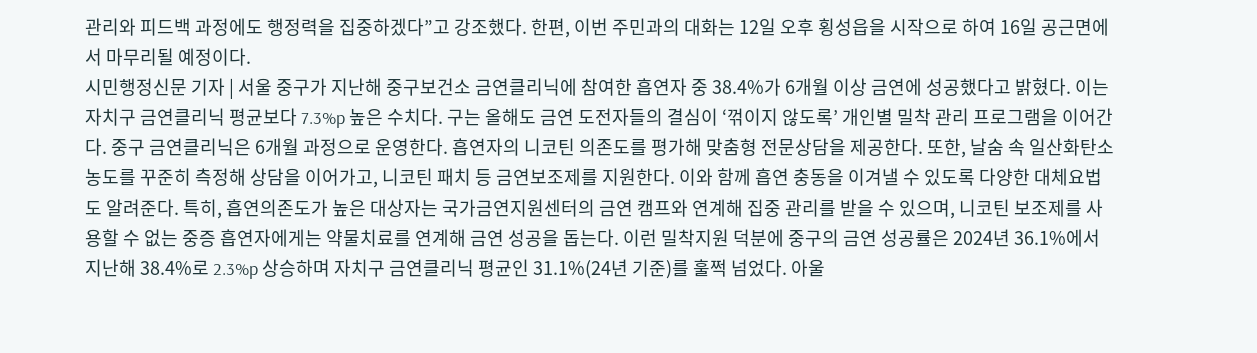관리와 피드백 과정에도 행정력을 집중하겠다”고 강조했다. 한편, 이번 주민과의 대화는 12일 오후 횡성읍을 시작으로 하여 16일 공근면에서 마무리될 예정이다.
시민행정신문 기자 | 서울 중구가 지난해 중구보건소 금연클리닉에 참여한 흡연자 중 38.4%가 6개월 이상 금연에 성공했다고 밝혔다. 이는 자치구 금연클리닉 평균보다 7.3%p 높은 수치다. 구는 올해도 금연 도전자들의 결심이 ‘꺾이지 않도록’ 개인별 밀착 관리 프로그램을 이어간다. 중구 금연클리닉은 6개월 과정으로 운영한다. 흡연자의 니코틴 의존도를 평가해 맞춤형 전문상담을 제공한다. 또한, 날숨 속 일산화탄소 농도를 꾸준히 측정해 상담을 이어가고, 니코틴 패치 등 금연보조제를 지원한다. 이와 함께 흡연 충동을 이겨낼 수 있도록 다양한 대체요법도 알려준다. 특히, 흡연의존도가 높은 대상자는 국가금연지원센터의 금연 캠프와 연계해 집중 관리를 받을 수 있으며, 니코틴 보조제를 사용할 수 없는 중증 흡연자에게는 약물치료를 연계해 금연 성공을 돕는다. 이런 밀착지원 덕분에 중구의 금연 성공률은 2024년 36.1%에서 지난해 38.4%로 2.3%p 상승하며 자치구 금연클리닉 평균인 31.1%(24년 기준)를 훌쩍 넘었다. 아울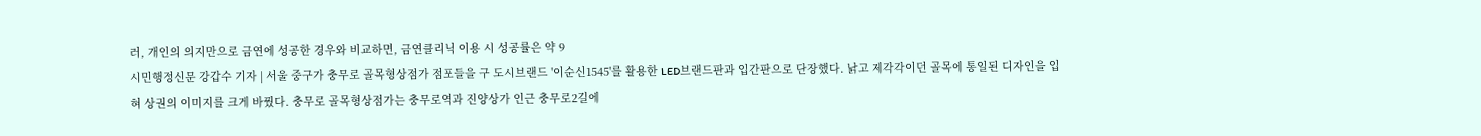러, 개인의 의지만으로 금연에 성공한 경우와 비교하면, 금연클리닉 이용 시 성공률은 약 9
시민행정신문 강갑수 기자 | 서울 중구가 충무로 골목형상점가 점포들을 구 도시브랜드 '이순신1545'를 활용한 LED브랜드판과 입간판으로 단장했다. 낡고 제각각이던 골목에 통일된 디자인을 입혀 상권의 이미지를 크게 바꿨다. 충무로 골목형상점가는 충무로역과 진양상가 인근 충무로2길에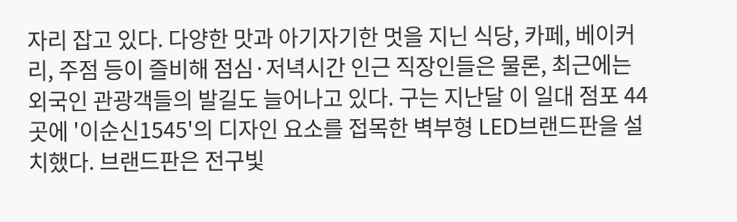자리 잡고 있다. 다양한 맛과 아기자기한 멋을 지닌 식당, 카페, 베이커리, 주점 등이 즐비해 점심·저녁시간 인근 직장인들은 물론, 최근에는 외국인 관광객들의 발길도 늘어나고 있다. 구는 지난달 이 일대 점포 44곳에 '이순신1545'의 디자인 요소를 접목한 벽부형 LED브랜드판을 설치했다. 브랜드판은 전구빛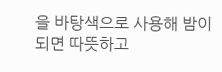을 바탕색으로 사용해 밤이 되면 따뜻하고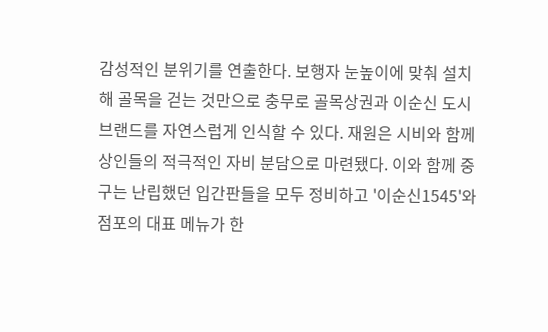감성적인 분위기를 연출한다. 보행자 눈높이에 맞춰 설치해 골목을 걷는 것만으로 충무로 골목상권과 이순신 도시브랜드를 자연스럽게 인식할 수 있다. 재원은 시비와 함께 상인들의 적극적인 자비 분담으로 마련됐다. 이와 함께 중구는 난립했던 입간판들을 모두 정비하고 '이순신1545'와 점포의 대표 메뉴가 한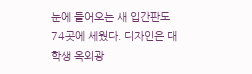눈에 들어오는 새 입간판도 74곳에 세웠다. 디자인은 대학생 옥외광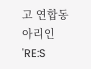고 연합동아리인 'RE:S